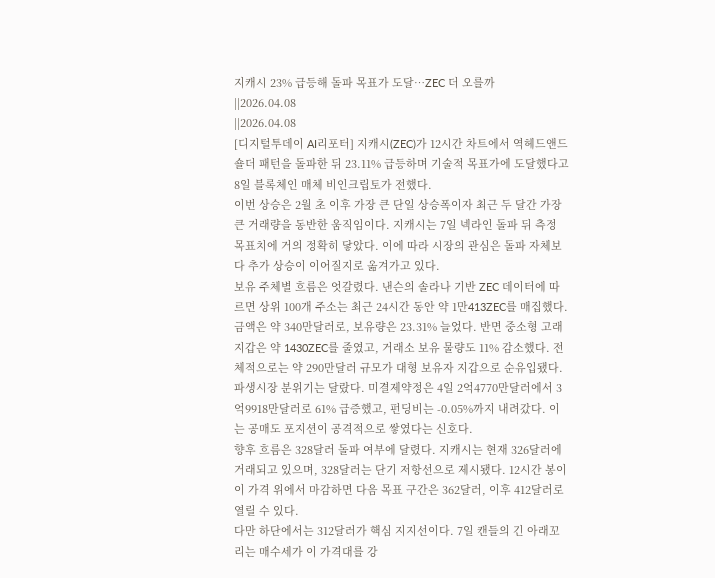지캐시 23% 급등해 돌파 목표가 도달…ZEC 더 오를까
||2026.04.08
||2026.04.08
[디지털투데이 AI리포터] 지캐시(ZEC)가 12시간 차트에서 역헤드앤드숄더 패턴을 돌파한 뒤 23.11% 급등하며 기술적 목표가에 도달했다고 8일 블록체인 매체 비인크립토가 전했다.
이번 상승은 2월 초 이후 가장 큰 단일 상승폭이자 최근 두 달간 가장 큰 거래량을 동반한 움직임이다. 지캐시는 7일 넥라인 돌파 뒤 측정 목표치에 거의 정확히 닿았다. 이에 따라 시장의 관심은 돌파 자체보다 추가 상승이 이어질지로 옮겨가고 있다.
보유 주체별 흐름은 엇갈렸다. 낸슨의 솔라나 기반 ZEC 데이터에 따르면 상위 100개 주소는 최근 24시간 동안 약 1만413ZEC를 매집했다. 금액은 약 340만달러로, 보유량은 23.31% 늘었다. 반면 중소형 고래 지갑은 약 1430ZEC를 줄였고, 거래소 보유 물량도 11% 감소했다. 전체적으로는 약 290만달러 규모가 대형 보유자 지갑으로 순유입됐다.
파생시장 분위기는 달랐다. 미결제약정은 4일 2억4770만달러에서 3억9918만달러로 61% 급증했고, 펀딩비는 -0.05%까지 내려갔다. 이는 공매도 포지션이 공격적으로 쌓였다는 신호다.
향후 흐름은 328달러 돌파 여부에 달렸다. 지캐시는 현재 326달러에 거래되고 있으며, 328달러는 단기 저항선으로 제시됐다. 12시간 봉이 이 가격 위에서 마감하면 다음 목표 구간은 362달러, 이후 412달러로 열릴 수 있다.
다만 하단에서는 312달러가 핵심 지지선이다. 7일 캔들의 긴 아래꼬리는 매수세가 이 가격대를 강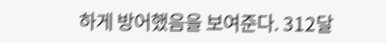하게 방어했음을 보여준다. 312달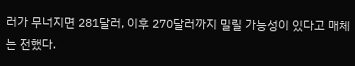러가 무너지면 281달러, 이후 270달러까지 밀릴 가능성이 있다고 매체는 전했다.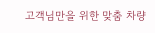고객님만을 위한 맞춤 차량